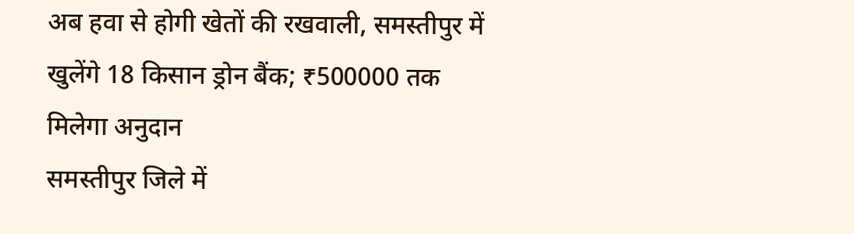अब हवा से होगी खेतों की रखवाली, समस्तीपुर में खुलेंगे 18 किसान ड्रोन बैंक; ₹500000 तक मिलेगा अनुदान
समस्तीपुर जिले में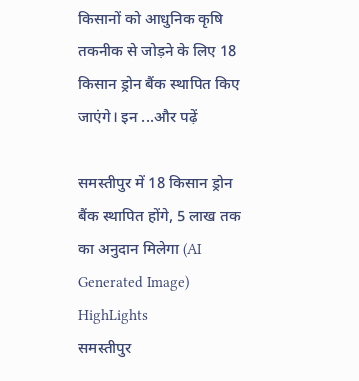किसानों को आधुनिक कृषि तकनीक से जोड़ने के लिए 18 किसान ड्रोन बैंक स्थापित किए जाएंगे। इन ...और पढ़ें

समस्तीपुर में 18 किसान ड्रोन बैंक स्थापित होंगे, 5 लाख तक का अनुदान मिलेगा (AI Generated Image)
HighLights
समस्तीपुर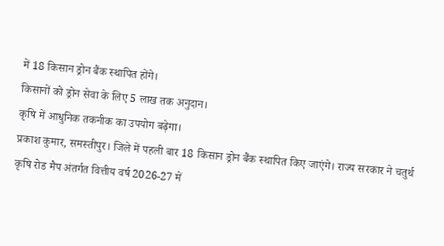में 18 किसान ड्रोन बैंक स्थापित होंगे।
किसानों को ड्रोन सेवा के लिए 5 लाख तक अनुदान।
कृषि में आधुनिक तकनीक का उपयोग बढ़ेगा।
प्रकाश कुमार, समस्तीपुर। जिले में पहली बार 18 किसान ड्रोन बैंक स्थापित किए जाएंगे। राज्य सरकार ने चतुर्थ कृषि रोड मैप अंतर्गत वित्तीय वर्ष 2026-27 में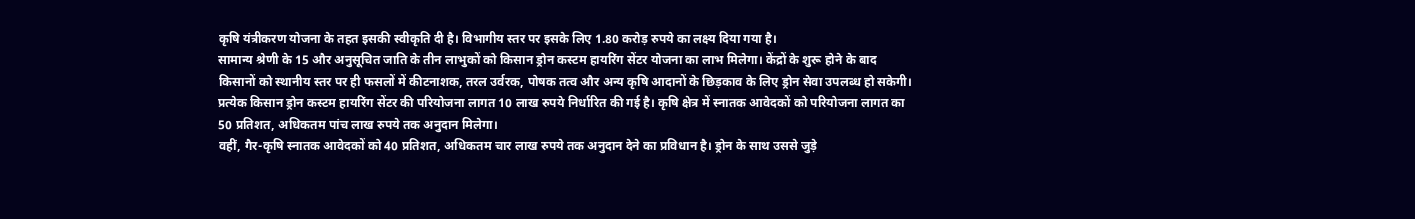कृषि यंत्रीकरण योजना के तहत इसकी स्वीकृति दी है। विभागीय स्तर पर इसके लिए 1.80 करोड़ रुपये का लक्ष्य दिया गया है।
सामान्य श्रेणी के 15 और अनुसूचित जाति के तीन लाभुकों को किसान ड्रोन कस्टम हायरिंग सेंटर योजना का लाभ मिलेगा। केंद्रों के शुरू होने के बाद किसानों को स्थानीय स्तर पर ही फसलों में कीटनाशक, तरल उर्वरक, पोषक तत्व और अन्य कृषि आदानों के छिड़काव के लिए ड्रोन सेवा उपलब्ध हो सकेगी।
प्रत्येक किसान ड्रोन कस्टम हायरिंग सेंटर की परियोजना लागत 10 लाख रुपये निर्धारित की गई है। कृषि क्षेत्र में स्नातक आवेदकों को परियोजना लागत का 50 प्रतिशत, अधिकतम पांच लाख रुपये तक अनुदान मिलेगा।
वहीं, गैर-कृषि स्नातक आवेदकों को 40 प्रतिशत, अधिकतम चार लाख रुपये तक अनुदान देने का प्रविधान है। ड्रोन के साथ उससे जुड़े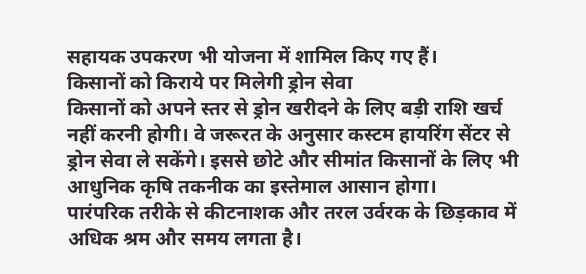सहायक उपकरण भी योजना में शामिल किए गए हैं।
किसानों को किराये पर मिलेगी ड्रोन सेवा
किसानों को अपने स्तर से ड्रोन खरीदने के लिए बड़ी राशि खर्च नहीं करनी होगी। वे जरूरत के अनुसार कस्टम हायरिंग सेंटर से ड्रोन सेवा ले सकेंगे। इससे छोटे और सीमांत किसानों के लिए भी आधुनिक कृषि तकनीक का इस्तेमाल आसान होगा।
पारंपरिक तरीके से कीटनाशक और तरल उर्वरक के छिड़काव में अधिक श्रम और समय लगता है।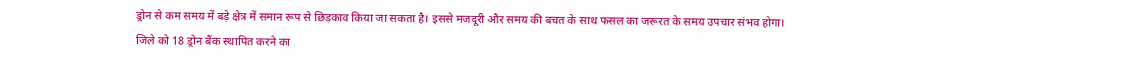ड्रोन से कम समय में बड़े क्षेत्र में समान रूप से छिड़काव किया जा सकता है। इससे मजदूरी और समय की बचत के साथ फसल का जरूरत के समय उपचार संभव होगा।
जिले को 18 ड्रोन बैंक स्थापित करने का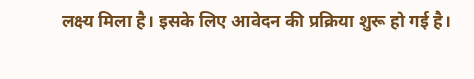लक्ष्य मिला है। इसके लिए आवेदन की प्रक्रिया शुरू हो गई है।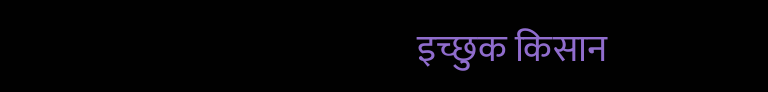इच्छुक किसान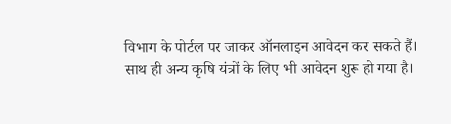विभाग के पोर्टल पर जाकर ऑनलाइन आवेदन कर सकते हैं। साथ ही अन्य कृषि यंत्रों के लिए भी आवेदन शुरू हो गया है।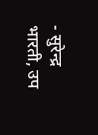- सुरेन्द्र भारती, उप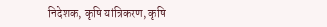निदेशक, कृषि यांत्रिकरण, कृषि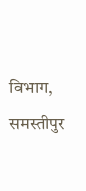विभाग, समस्तीपुर